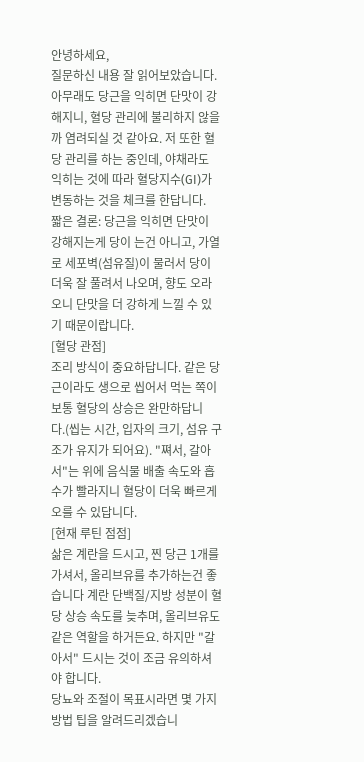안녕하세요,
질문하신 내용 잘 읽어보았습니다.
아무래도 당근을 익히면 단맛이 강해지니, 혈당 관리에 불리하지 않을까 염려되실 것 같아요. 저 또한 혈당 관리를 하는 중인데, 야채라도 익히는 것에 따라 혈당지수(GI)가 변동하는 것을 체크를 한답니다.
짧은 결론: 당근을 익히면 단맛이 강해지는게 당이 는건 아니고, 가열로 세포벽(섬유질)이 물러서 당이 더욱 잘 풀려서 나오며, 향도 오라오니 단맛을 더 강하게 느낄 수 있기 때문이랍니다.
[혈당 관점]
조리 방식이 중요하답니다. 같은 당근이라도 생으로 씹어서 먹는 쪽이 보통 혈당의 상승은 완만하답니다.(씹는 시간, 입자의 크기, 섬유 구조가 유지가 되어요). "쪄서, 갈아서"는 위에 음식물 배출 속도와 흡수가 빨라지니 혈당이 더욱 빠르게 오를 수 있답니다.
[현재 루틴 점점]
삶은 계란을 드시고, 찐 당근 1개를 가셔서, 올리브유를 추가하는건 좋습니다 계란 단백질/지방 성분이 혈당 상승 속도를 늦추며, 올리브유도 같은 역할을 하거든요. 하지만 "갈아서" 드시는 것이 조금 유의하셔야 합니다.
당뇨와 조절이 목표시라면 몇 가지 방법 팁을 알려드리겠습니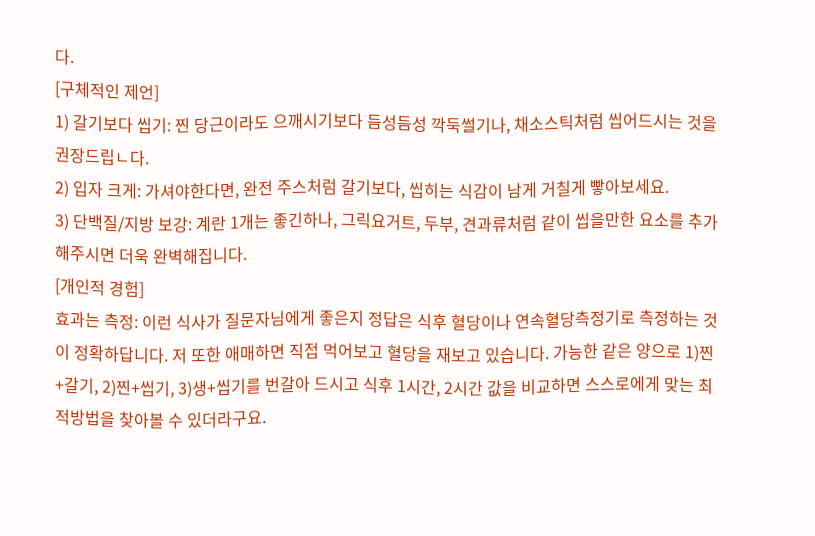다.
[구체적인 제언]
1) 갈기보다 씹기: 찐 당근이라도 으깨시기보다 듬성듬성 깍둑썰기나, 채소스틱처럼 씹어드시는 것을 권장드립ㄴ다.
2) 입자 크게: 가셔야한다면, 완전 주스처럼 갈기보다, 씹히는 식감이 남게 거칠게 빻아보세요.
3) 단백질/지방 보강: 계란 1개는 좋긴하나, 그릭요거트, 두부, 견과류처럼 같이 씹을만한 요소를 추가해주시면 더욱 완벽해집니다.
[개인적 경험]
효과는 측정: 이런 식사가 질문자님에게 좋은지 정답은 식후 혈당이나 연속혈당측정기로 측정하는 것이 정확하답니다. 저 또한 애매하면 직접 먹어보고 혈당을 재보고 있습니다. 가능한 같은 양으로 1)찐+갈기, 2)찐+씹기, 3)생+씹기를 번갈아 드시고 식후 1시간, 2시간 값을 비교하면 스스로에게 맞는 최적방법을 찾아볼 수 있더라구요.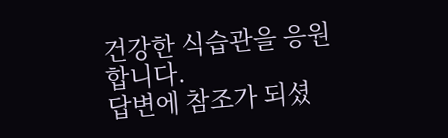건강한 식습관을 응원합니다.
답변에 참조가 되셨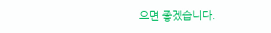으면 좋겠습니다.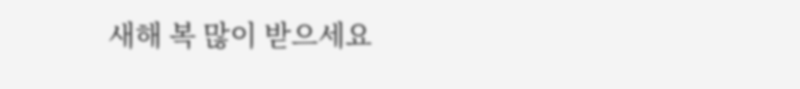새해 복 많이 받으세요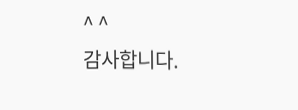^ ^
감사합니다.